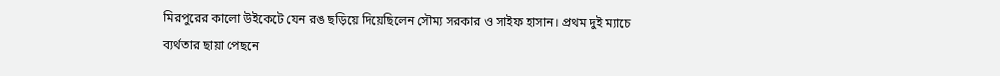মিরপুরের কালো উইকেটে যেন রঙ ছড়িয়ে দিয়েছিলেন সৌম্য সরকার ও সাইফ হাসান। প্রথম দুই ম্যাচে ব্যর্থতার ছায়া পেছনে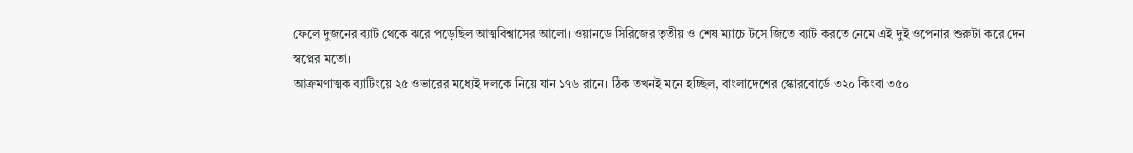ফেলে দুজনের ব্যাট থেকে ঝরে পড়েছিল আত্মবিশ্বাসের আলো। ওয়ানডে সিরিজের তৃতীয় ও শেষ ম্যাচে টসে জিতে ব্যাট করতে নেমে এই দুই ওপেনার শুরুটা করে দেন স্বপ্নের মতো।
আক্রমণাত্মক ব্যাটিংয়ে ২৫ ওভারের মধ্যেই দলকে নিয়ে যান ১৭৬ রানে। ঠিক তখনই মনে হচ্ছিল, বাংলাদেশের স্কোরবোর্ডে ৩২০ কিংবা ৩৫০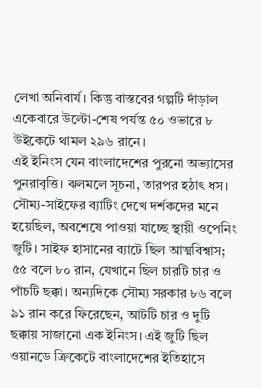লেখা অনিবার্য। কিন্তু বাস্তবের গল্পটি দাঁড়াল একেবারে উল্টো-শেষ পর্যন্ত ৫০ ওভারে ৮ উইকেটে থামল ২৯৬ রানে।
এই ইনিংস যেন বাংলাদেশের পুরনো অভ্যাসের পুনরাবৃত্তি। ঝলমলে সূচনা, তারপর হঠাৎ ধস। সৌম্য-সাইফের ব্যাটিং দেখে দর্শকদের মনে হয়েছিল, অবশেষে পাওয়া যাচ্ছে স্থায়ী ওপেনিং জুটি। সাইফ হাসানের ব্যাটে ছিল আত্মবিশ্বাস; ৫৫ বলে ৮০ রান, যেখানে ছিল চারটি চার ও পাঁচটি ছক্কা। অন্যদিকে সৌম্য সরকার ৮৬ বলে ৯১ রান করে ফিরেছেন, আটটি চার ও দুটি ছক্কায় সাজানো এক ইনিংস। এই জুটি ছিল ওয়ানডে ক্রিকেটে বাংলাদেশের ইতিহাসে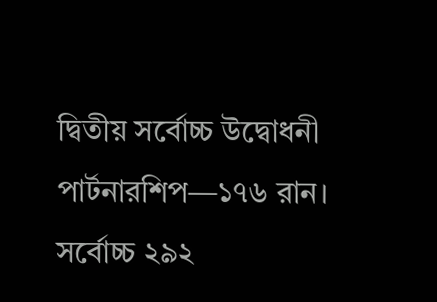দ্বিতীয় সর্বোচ্চ উদ্বোধনী পার্টনারশিপ—১৭৬ রান। সর্বোচ্চ ২৯২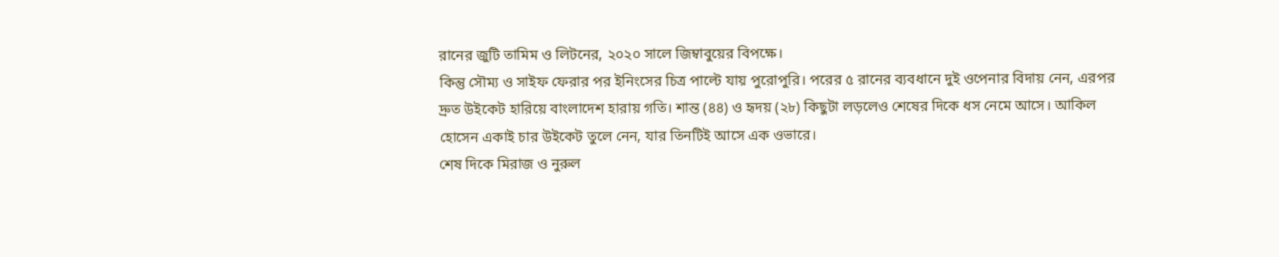রানের জুটি তামিম ও লিটনের, ২০২০ সালে জিম্বাবুয়ের বিপক্ষে।
কিন্তু সৌম্য ও সাইফ ফেরার পর ইনিংসের চিত্র পাল্টে যায় পুরোপুরি। পরের ৫ রানের ব্যবধানে দুই ওপেনার বিদায় নেন, এরপর দ্রুত উইকেট হারিয়ে বাংলাদেশ হারায় গতি। শান্ত (৪৪) ও হৃদয় (২৮) কিছুটা লড়লেও শেষের দিকে ধস নেমে আসে। আকিল হোসেন একাই চার উইকেট তুলে নেন, যার তিনটিই আসে এক ওভারে।
শেষ দিকে মিরাজ ও নুরুল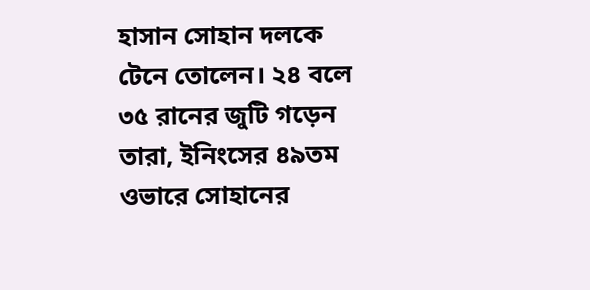হাসান সোহান দলকে টেনে তোলেন। ২৪ বলে ৩৫ রানের জুটি গড়েন তারা, ইনিংসের ৪৯তম ওভারে সোহানের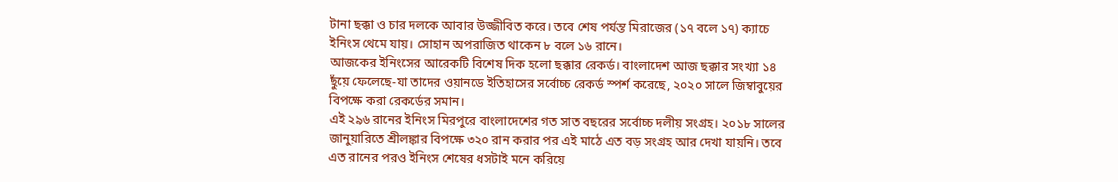টানা ছক্কা ও চার দলকে আবার উজ্জীবিত করে। তবে শেষ পর্যন্ত মিরাজের (১৭ বলে ১৭) ক্যাচে ইনিংস থেমে যায়। সোহান অপরাজিত থাকেন ৮ বলে ১৬ রানে।
আজকের ইনিংসের আরেকটি বিশেষ দিক হলো ছক্কার রেকর্ড। বাংলাদেশ আজ ছক্কার সংখ্যা ১৪ ছুঁয়ে ফেলেছে-যা তাদের ওয়ানডে ইতিহাসের সর্বোচ্চ রেকর্ড স্পর্শ করেছে, ২০২০ সালে জিম্বাবুয়ের বিপক্ষে করা রেকর্ডের সমান।
এই ২৯৬ রানের ইনিংস মিরপুরে বাংলাদেশের গত সাত বছরের সর্বোচ্চ দলীয় সংগ্রহ। ২০১৮ সালের জানুয়ারিতে শ্রীলঙ্কার বিপক্ষে ৩২০ রান করার পর এই মাঠে এত বড় সংগ্রহ আর দেখা যায়নি। তবে এত রানের পরও ইনিংস শেষের ধসটাই মনে করিয়ে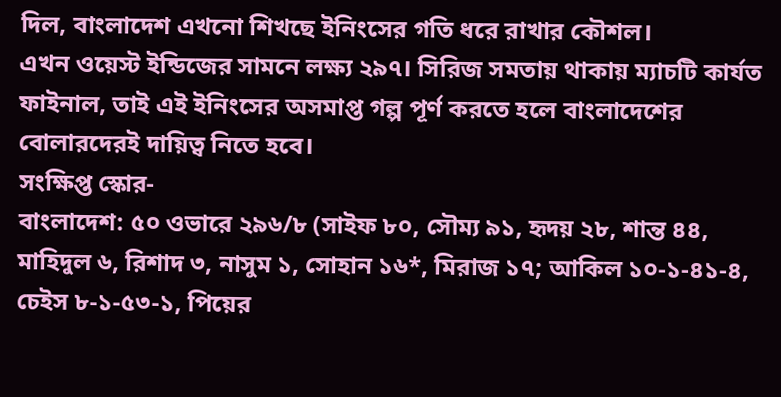দিল, বাংলাদেশ এখনো শিখছে ইনিংসের গতি ধরে রাখার কৌশল।
এখন ওয়েস্ট ইন্ডিজের সামনে লক্ষ্য ২৯৭। সিরিজ সমতায় থাকায় ম্যাচটি কার্যত ফাইনাল, তাই এই ইনিংসের অসমাপ্ত গল্প পূর্ণ করতে হলে বাংলাদেশের বোলারদেরই দায়িত্ব নিতে হবে।
সংক্ষিপ্ত স্কোর-
বাংলাদেশ: ৫০ ওভারে ২৯৬/৮ (সাইফ ৮০, সৌম্য ৯১, হৃদয় ২৮, শান্ত ৪৪, মাহিদুল ৬, রিশাদ ৩, নাসুম ১, সোহান ১৬*, মিরাজ ১৭; আকিল ১০-১-৪১-৪, চেইস ৮-১-৫৩-১, পিয়ের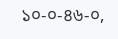১০-০-৪৬-০,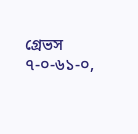গ্রেভস ৭-০-৬১-০,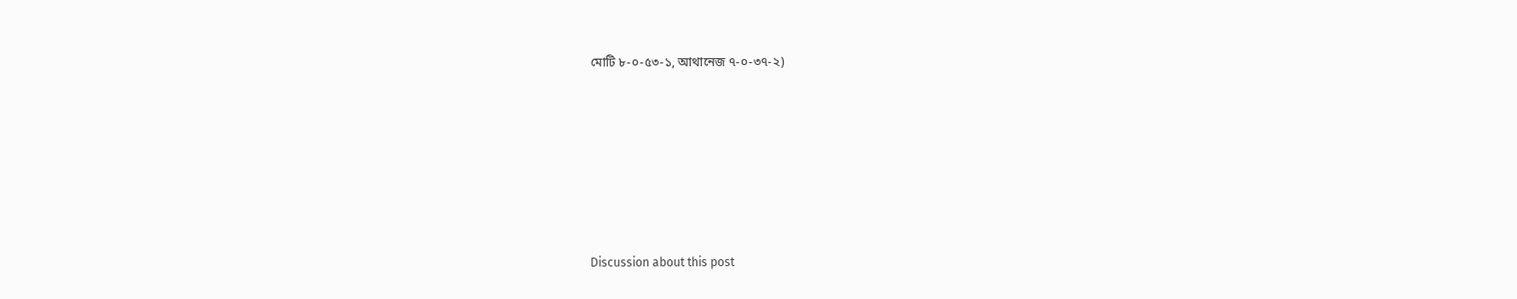মোটি ৮-০-৫৩-১, আথানেজ ৭-০-৩৭-২)










Discussion about this post